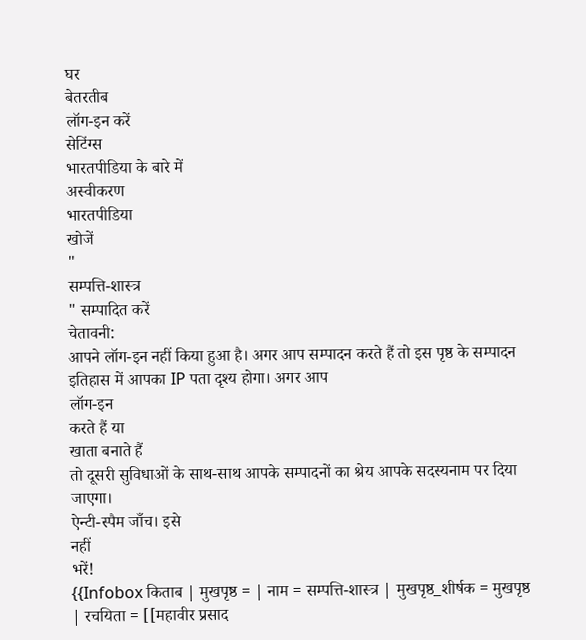घर
बेतरतीब
लॉग-इन करें
सेटिंग्स
भारतपीडिया के बारे में
अस्वीकरण
भारतपीडिया
खोजें
"
सम्पत्ति-शास्त्र
" सम्पादित करें
चेतावनी:
आपने लॉग-इन नहीं किया हुआ है। अगर आप सम्पादन करते हैं तो इस पृष्ठ के सम्पादन इतिहास में आपका IP पता दृश्य होगा। अगर आप
लॉग-इन
करते हैं या
खाता बनाते हैं
तो दूसरी सुविधाओं के साथ-साथ आपके सम्पादनों का श्रेय आपके सदस्यनाम पर दिया जाएगा।
ऐन्टी-स्पैम जाँच। इसे
नहीं
भरें!
{{Infobox किताब | मुखपृष्ठ = | नाम = सम्पत्ति-शास्त्र | मुखपृष्ठ_शीर्षक = मुखपृष्ठ | रचयिता = [[महावीर प्रसाद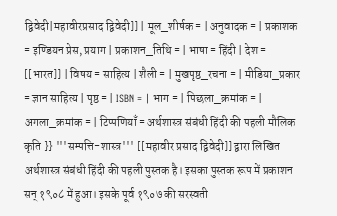द्विवेदी|महावीरप्रसाद द्विवेदी]] | मूल_शीर्षक = | अनुवादक = | प्रकाशक = इण्डियन प्रेस, प्रयाग | प्रकाशन_तिथि = | भाषा = हिंदी | देश = [[भारत]] | विषय = साहित्य | शैली = | मुखपृष्ठ_रचना = | मीडिया_प्रकार = ज्ञान साहित्य | पृष्ठ = | ISBN = | भाग = | पिछला_क्रमांक = | अगला_क्रमांक = | टिप्पणियाँ = अर्थशास्त्र संबंधी हिंदी की पहली मौलिक कृति }} '''सम्पत्ति-शास्त्र''' [[महावीर प्रसाद द्विवेदी]] द्वारा लिखित अर्थशास्त्र संबंधी हिंदी की पहली पुस्तक है। इसका पुस्तक रूप में प्रकाशन सन् १९०८ में हुआ। इसके पूर्व १९०७ की सरस्वती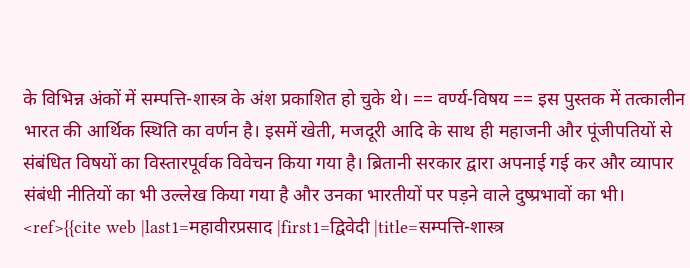के विभिन्न अंकों में सम्पत्ति-शास्त्र के अंश प्रकाशित हो चुके थे। == वर्ण्य-विषय == इस पुस्तक में तत्कालीन भारत की आर्थिक स्थिति का वर्णन है। इसमें खेती, मजदूरी आदि के साथ ही महाजनी और पूंजीपतियों से संबंधित विषयों का विस्तारपूर्वक विवेचन किया गया है। ब्रितानी सरकार द्वारा अपनाई गई कर और व्यापार संबंधी नीतियों का भी उल्लेख किया गया है और उनका भारतीयों पर पड़ने वाले दुष्प्रभावों का भी। <ref>{{cite web |last1=महावीरप्रसाद |first1=द्विवेदी |title=सम्पत्ति-शास्त्र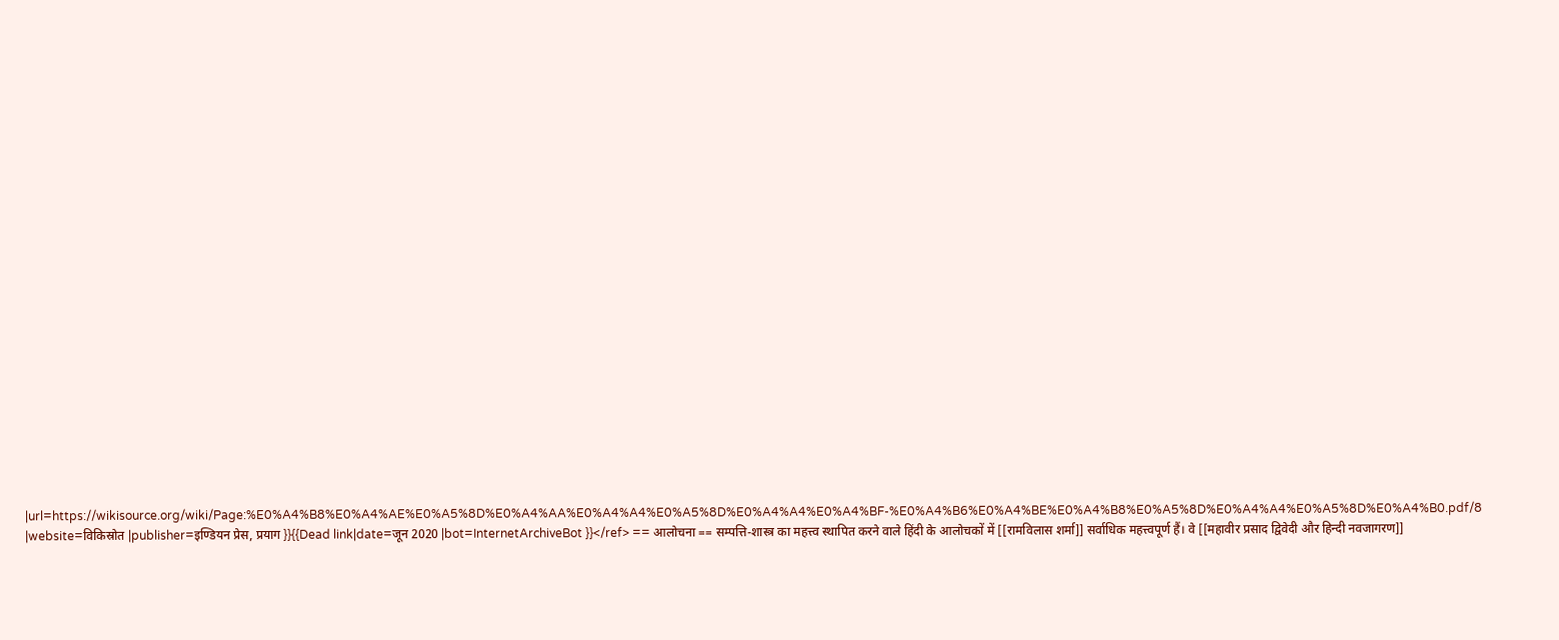|url=https://wikisource.org/wiki/Page:%E0%A4%B8%E0%A4%AE%E0%A5%8D%E0%A4%AA%E0%A4%A4%E0%A5%8D%E0%A4%A4%E0%A4%BF-%E0%A4%B6%E0%A4%BE%E0%A4%B8%E0%A5%8D%E0%A4%A4%E0%A5%8D%E0%A4%B0.pdf/8 |website=विकिस्रोत |publisher=इण्डियन प्रेस, प्रयाग }}{{Dead link|date=जून 2020 |bot=InternetArchiveBot }}</ref> == आलोचना == सम्पत्ति-शास्त्र का महत्त्व स्थापित करने वाले हिंदी के आलोचकों में [[रामविलास शर्मा]] सर्वाधिक महत्त्वपूर्ण हैं। वे [[महावीर प्रसाद द्विवेदी और हिन्दी नवजागरण]]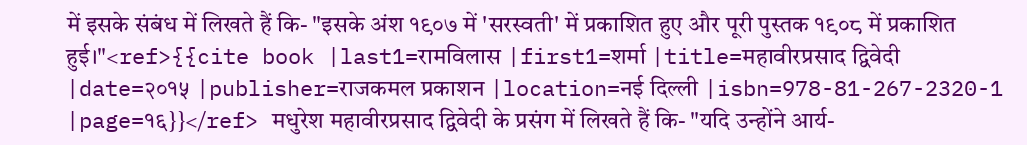में इसके संबंध में लिखते हैं कि- "इसके अंश १९०७ में 'सरस्वती' में प्रकाशित हुए और पूरी पुस्तक १९०८ में प्रकाशित हुई।"<ref>{{cite book |last1=रामविलास |first1=शर्मा |title=महावीरप्रसाद द्विवेदी |date=२०१५ |publisher=राजकमल प्रकाशन |location=नई दिल्ली |isbn=978-81-267-2320-1 |page=१६}}</ref> मधुरेश महावीरप्रसाद द्विवेदी के प्रसंग में लिखते हैं कि- "यदि उन्होंने आर्य-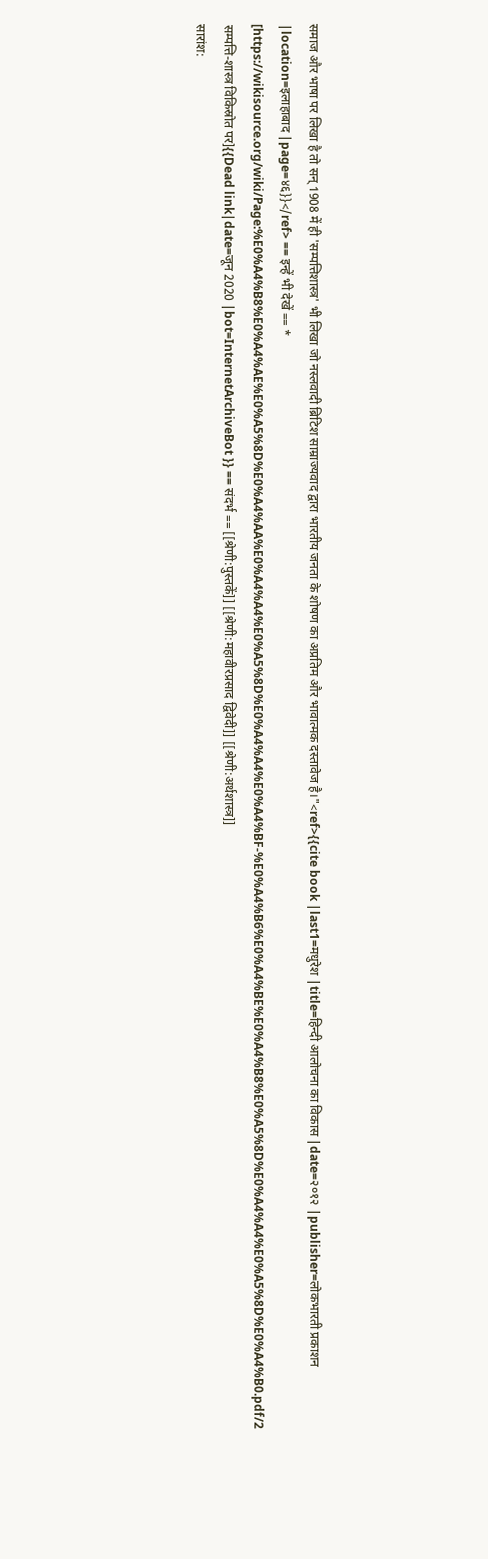समाज और भाषा पर लिखा है तो सन् 1908 में ही 'सम्पत्तिशास्त्र' भी लिखा जो नस्लवादी ब्रिटिश साम्राज्यवाद द्वारा भारतीय जनता के शोषण का अप्रतिम और भावात्मक दस्तावेज है।"<ref>{{cite book |last1=मधुरेश |title=हिन्दी आलोचना का विकास |date=२०१२ |publisher=लोकभारती प्रकाशन |location=इलाहाबाद |page=४६}}</ref> == इन्हें भी देखें == * [https://wikisource.org/wiki/Page:%E0%A4%B8%E0%A4%AE%E0%A5%8D%E0%A4%AA%E0%A4%A4%E0%A5%8D%E0%A4%A4%E0%A4%BF-%E0%A4%B6%E0%A4%BE%E0%A4%B8%E0%A5%8D%E0%A4%A4%E0%A5%8D%E0%A4%B0.pdf/2 सम्पत्ति-शास्त्र विकिस्रोत पर]{{Dead link|date=जून 2020 |bot=InternetArchiveBot }} == संदर्भ == [[श्रेणी:पुस्तकें]] [[श्रेणी:महावीरप्रसाद द्विवेदी]] [[श्रेणी:अर्थशास्त्र]]
सारांश: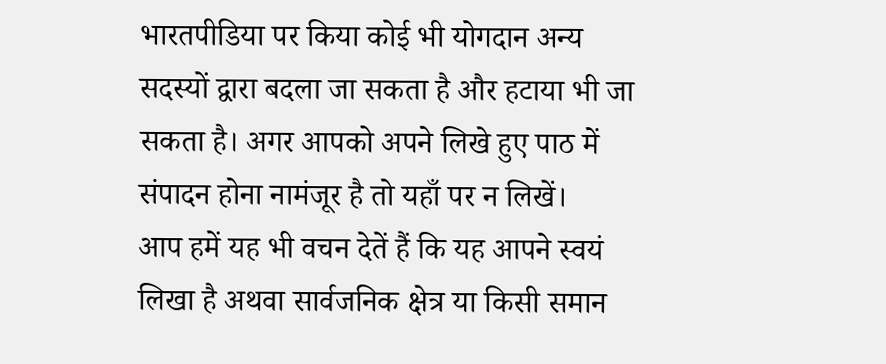भारतपीडिया पर किया कोई भी योगदान अन्य सदस्यों द्वारा बदला जा सकता है और हटाया भी जा सकता है। अगर आपको अपने लिखे हुए पाठ में संपादन होना नामंजूर है तो यहाँ पर न लिखें।
आप हमें यह भी वचन देतें हैं कि यह आपने स्वयं लिखा है अथवा सार्वजनिक क्षेत्र या किसी समान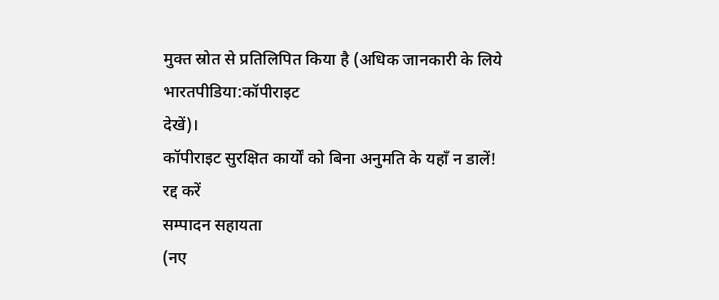मुक्त स्रोत से प्रतिलिपित किया है (अधिक जानकारी के लिये
भारतपीडिया:कॉपीराइट
देखें)।
कॉपीराइट सुरक्षित कार्यों को बिना अनुमति के यहाँ न डालें!
रद्द करें
सम्पादन सहायता
(नए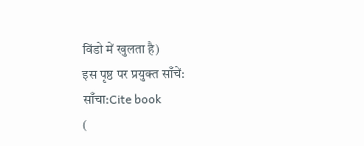विंडो में खुलता है)
इस पृष्ठ पर प्रयुक्त साँचें:
साँचा:Cite book
(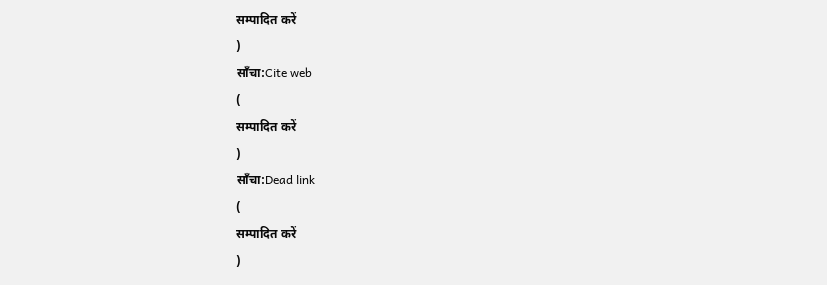सम्पादित करें
)
साँचा:Cite web
(
सम्पादित करें
)
साँचा:Dead link
(
सम्पादित करें
)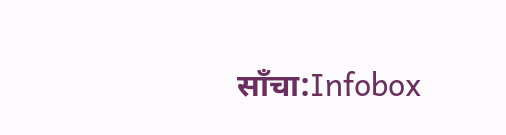साँचा:Infobox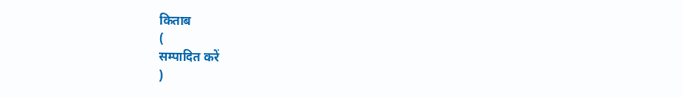किताब
(
सम्पादित करें
)